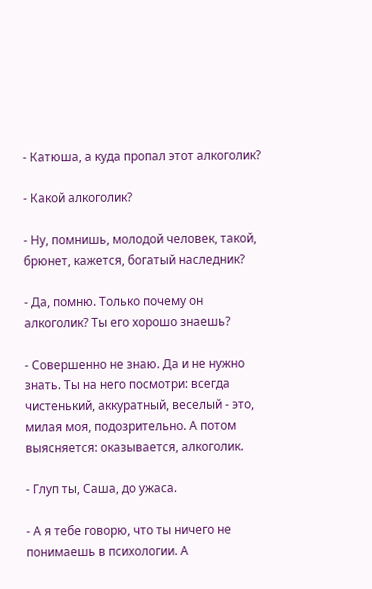- Катюша, а куда пропал этот алкоголик?

- Какой алкоголик?

- Ну, помнишь, молодой человек, такой, брюнет, кажется, богатый наследник?

- Да, помню. Только почему он алкоголик? Ты его хорошо знаешь?

- Совершенно не знаю. Да и не нужно знать. Ты на него посмотри: всегда чистенький, аккуратный, веселый - это, милая моя, подозрительно. А потом выясняется: оказывается, алкоголик.

- Глуп ты, Саша, до ужаса.

- А я тебе говорю, что ты ничего не понимаешь в психологии. А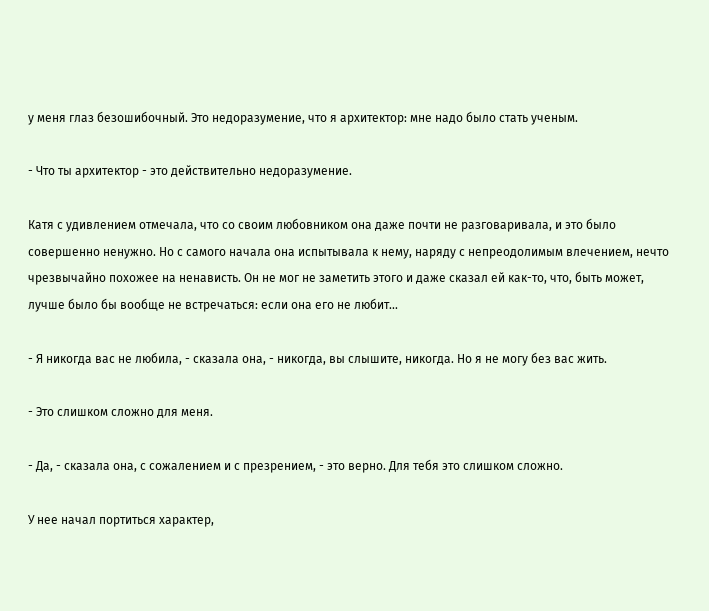у меня глаз безошибочный. Это недоразумение, что я архитектор: мне надо было стать ученым.

- Что ты архитектор - это действительно недоразумение.

Катя с удивлением отмечала, что со своим любовником она даже почти не разговаривала, и это было совершенно ненужно. Но с самого начала она испытывала к нему, наряду с непреодолимым влечением, нечто чрезвычайно похожее на ненависть. Он не мог не заметить этого и даже сказал ей как-то, что, быть может, лучше было бы вообще не встречаться: если она его не любит...

- Я никогда вас не любила, - сказала она, - никогда, вы слышите, никогда. Но я не могу без вас жить.

- Это слишком сложно для меня.

- Да, - сказала она, с сожалением и с презрением, - это верно. Для тебя это слишком сложно.

У нее начал портиться характер,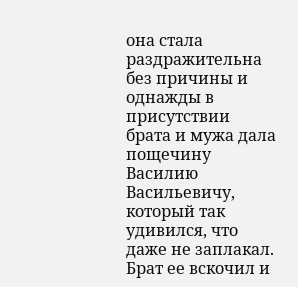она стала раздражительна без причины и однажды в присутствии брата и мужа дала пощечину Василию Васильевичу, который так удивился, что даже не заплакал. Брат ее вскочил и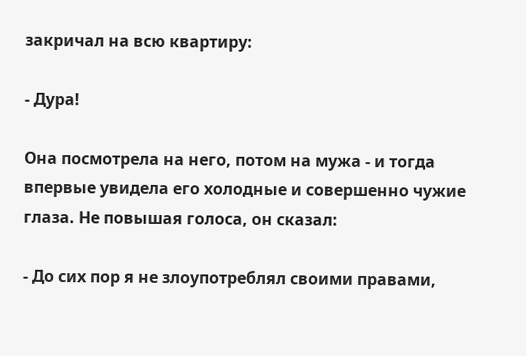закричал на всю квартиру:

- Дура!

Она посмотрела на него, потом на мужа - и тогда впервые увидела его холодные и совершенно чужие глаза. Не повышая голоса, он сказал:

- До сих пор я не злоупотреблял своими правами,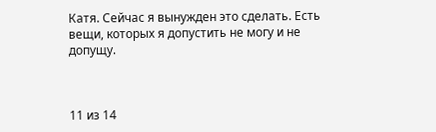Катя. Сейчас я вынужден это сделать. Есть вещи, которых я допустить не могу и не допущу.



11 из 14